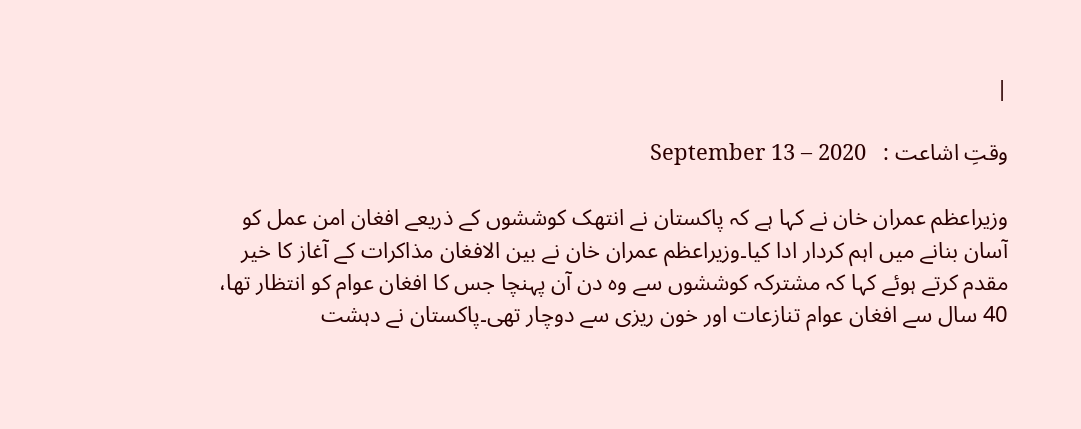|

وقتِ اشاعت :   September 13 – 2020

وزیراعظم عمران خان نے کہا ہے کہ پاکستان نے انتھک کوششوں کے ذریعے افغان امن عمل کو آسان بنانے میں اہم کردار ادا کیا۔وزیراعظم عمران خان نے بین الافغان مذاکرات کے آغاز کا خیر مقدم کرتے ہوئے کہا کہ مشترکہ کوششوں سے وہ دن آن پہنچا جس کا افغان عوام کو انتظار تھا،
40 سال سے افغان عوام تنازعات اور خون ریزی سے دوچار تھی۔پاکستان نے دہشت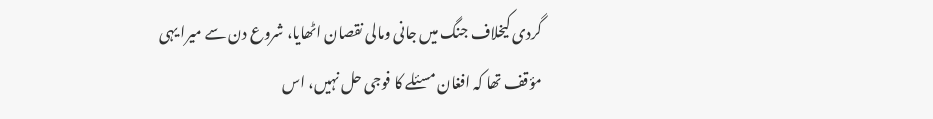گردی کیخلاف جنگ میں جانی ومالی نقصان اٹھایا، شروع دن سے میرا یہی مؤقف تھا کہ افغان مسئلے کا فوجی حل نہیں، اس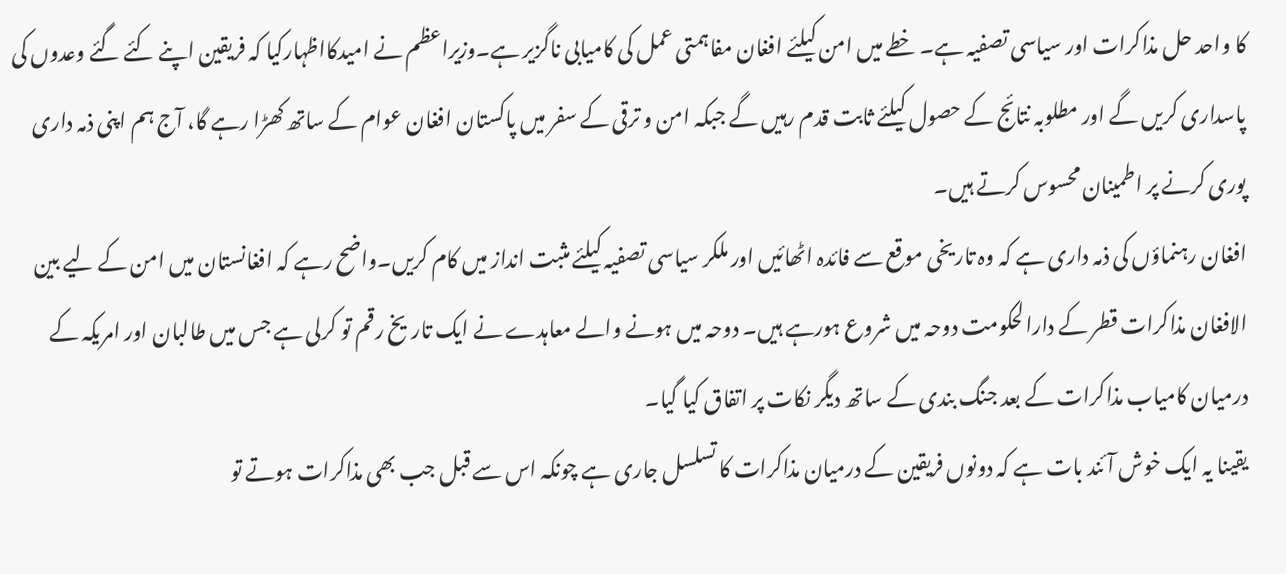کا واحد حل مذاکرات اور سیاسی تصفیہ ہے۔ خطے میں امن کیلئے افغان مفاہمتی عمل کی کامیابی ناگزیر ہے۔وزیراعظم نے امیدکااظہارکیا کہ فریقین اپنے کئے گئے وعدوں کی پاسداری کریں گے اور مطلوبہ نتائج کے حصول کیلئے ثابت قدم رہیں گے جبکہ امن و ترقی کے سفر میں پاکستان افغان عوام کے ساتھ کھڑا رہے گا، آج ہم اپنی ذمہ داری پوری کرنے پر اطمینان محسوس کرتے ہیں۔
افغان رہنماؤں کی ذمہ داری ہے کہ وہ تاریخی موقع سے فائدہ اٹھائیں اور ملکر سیاسی تصفیہ کیلئے مثبت انداز میں کام کریں۔واضح رہے کہ افغانستان میں امن کے لیے بین الافغان مذاکرات قطر کے دارالحکومت دوحہ میں شروع ہورہے ہیں۔ دوحہ میں ہونے والے معاہدے نے ایک تاریخ رقم تو کرلی ہے جس میں طالبان اور امریکہ کے درمیان کامیاب مذاکرات کے بعد جنگ بندی کے ساتھ دیگر نکات پر اتفاق کیا گیا۔
یقینا یہ ایک خوش آئند بات ہے کہ دونوں فریقین کے درمیان مذاکرات کا تسلسل جاری ہے چونکہ اس سے قبل جب بھی مذاکرات ہوتے تو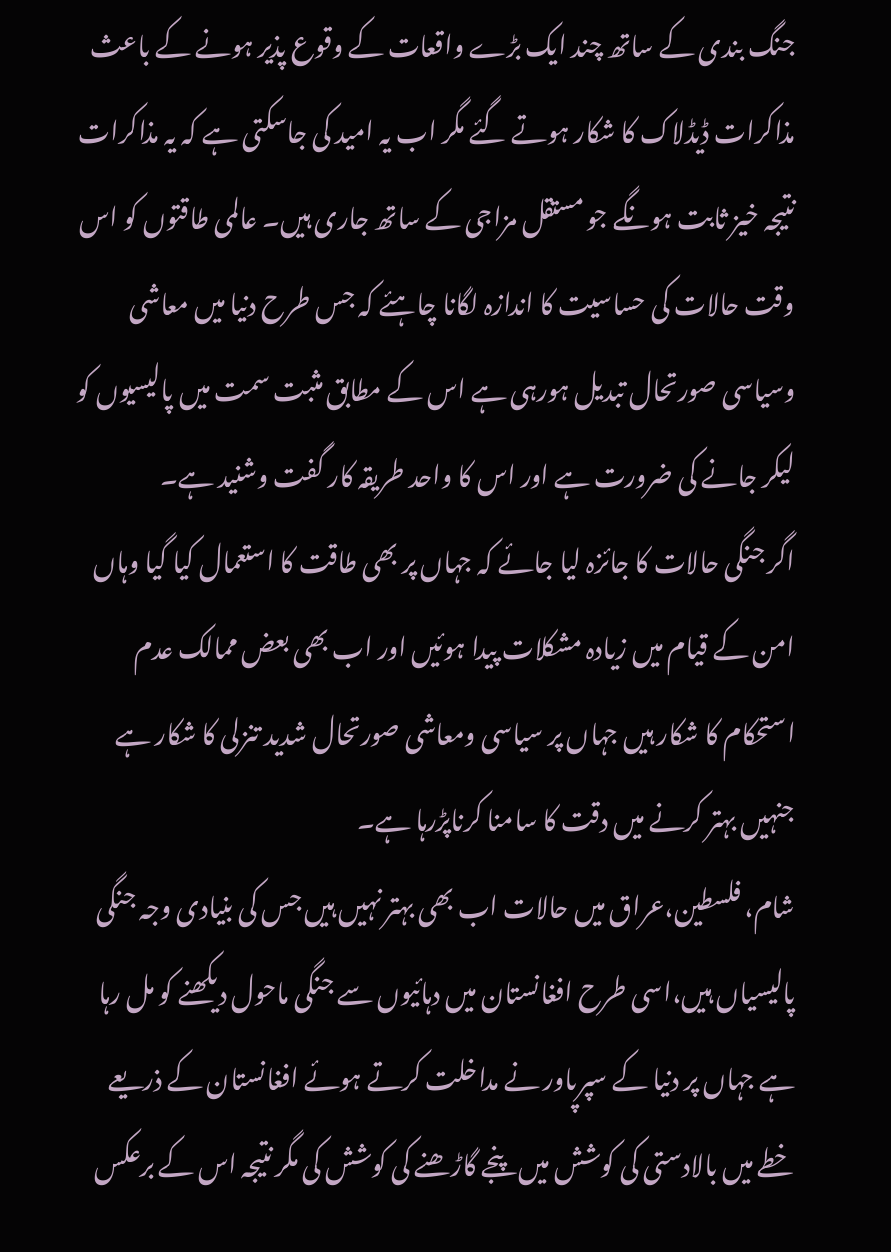جنگ بندی کے ساتھ چند ایک بڑے واقعات کے وقوع پذیر ہونے کے باعث مذاکرات ڈیڈلاک کا شکار ہوتے گئے مگر اب یہ امید کی جاسکتی ہے کہ یہ مذاکرات نتیجہ خیز ثابت ہونگے جو مستقل مزاجی کے ساتھ جاری ہیں۔ عالمی طاقتوں کو اس وقت حالات کی حساسیت کا اندازہ لگانا چاہئے کہ جس طرح دنیا میں معاشی وسیاسی صورتحال تبدیل ہورہی ہے اس کے مطابق مثبت سمت میں پالیسیوں کو لیکر جانے کی ضرورت ہے اور اس کا واحد طریقہ کار گفت وشنید ہے۔
اگر جنگی حالات کا جائزہ لیا جائے کہ جہاں پر بھی طاقت کا استعمال کیا گیا وہاں امن کے قیام میں زیادہ مشکلات پیدا ہوئیں اور اب بھی بعض ممالک عدم استحکام کا شکار ہیں جہاں پر سیاسی ومعاشی صورتحال شدید تنزلی کا شکار ہے جنہیں بہتر کرنے میں دقت کا سامنا کرناپڑرہا ہے۔
شام، فلسطین،عراق میں حالات اب بھی بہتر نہیں ہیں جس کی بنیادی وجہ جنگی پالیسیاں ہیں،اسی طرح افغانستان میں دہائیوں سے جنگی ماحول دیکھنے کو مل رہا ہے جہاں پر دنیا کے سپرپاور نے مداخلت کرتے ہوئے افغانستان کے ذریعے خطے میں بالادستی کی کوشش میں پنجے گاڑھنے کی کوشش کی مگر نتیجہ اس کے برعکس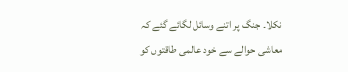نکلا۔ جنگ پر اتنے وسائل لگائے گئے کہ معاشی حوالے سے خود عالمی طاقتوں کو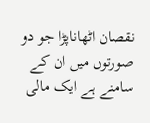نقصان اٹھاناپڑا جو دو صورتوں میں ان کے سامنے ہے ایک مالی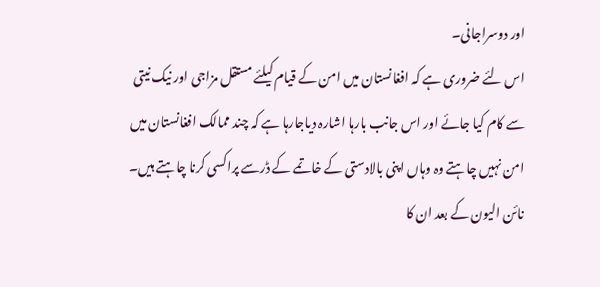اور دوسراجانی۔
اس لئے ضروری ہے کہ افغانستان میں امن کے قیام کیلئے مستقل مزاجی اور نیک نیتی سے کام کیا جائے اور اس جانب بارہا اشارہ دیاجارہا ہے کہ چند ممالک افغانستان میں امن نہیں چاہتے وہ وہاں اپنی بالادستی کے خاتمے کے ڈرسے پراکسی کرنا چاہتے ہیں۔
نائن الیون کے بعد ان کا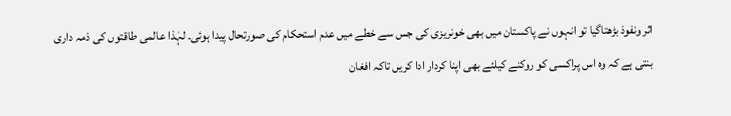اثر ونفوذ بڑھتاگیا تو انہوں نے پاکستان میں بھی خونریزی کی جس سے خطے میں عدم استحکام کی صورتحال پیدا ہوئی۔ لہٰذا عالمی طاقتوں کی ذمہ داری بنتی ہے کہ وہ اس پراکسی کو روکنے کیلئے بھی اپنا کردار ادا کریں تاکہ افغان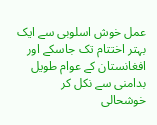عمل خوش اسلوبی سے ایک بہتر اختتام تک جاسکے اور افغانستان کے عوام طویل بدامنی سے نکل کر خوشحالی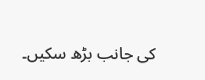کی جانب بڑھ سکیں۔